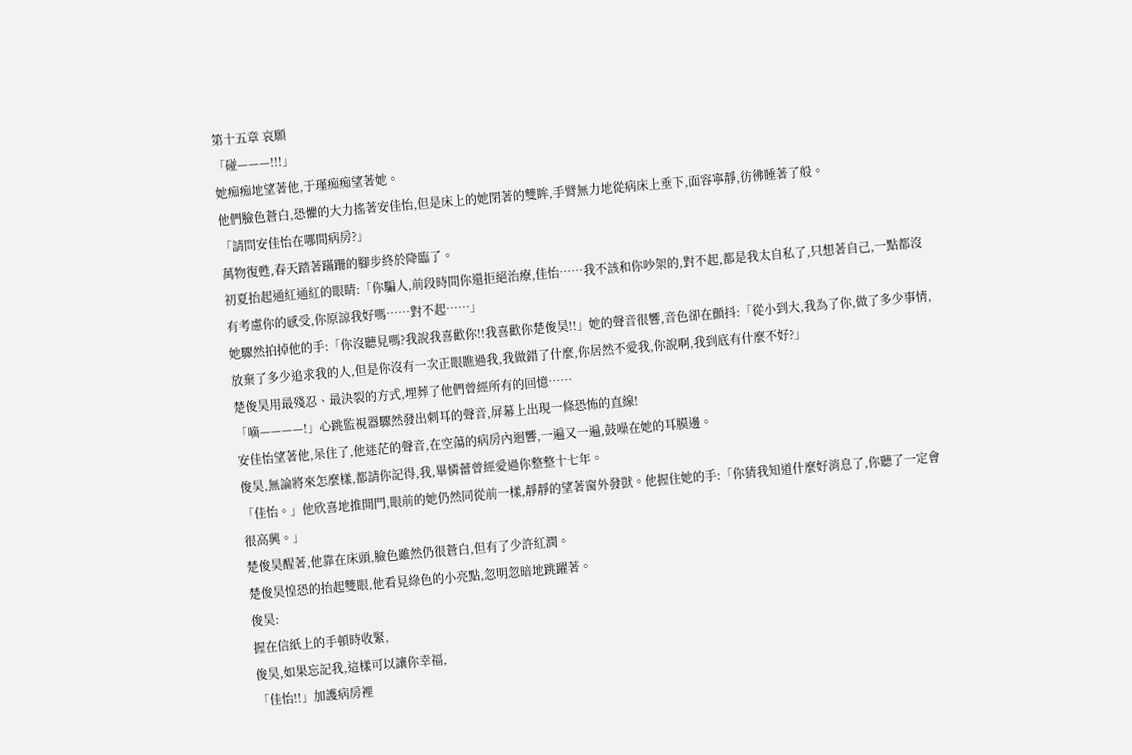第十五章 哀願
「碰———!!!」
她痴痴地望著他,于瑾痴痴望著她。
他們臉色蒼白,恐懼的大力搖著安佳怡,但是床上的她閉著的雙眸,手臂無力地從病床上垂下,面容寧靜,彷彿睡著了般。
「請問安佳怡在哪間病房?」
萬物復甦,春天踏著蹣跚的腳步終於降臨了。
初夏抬起通紅通紅的眼睛:「你騙人,前段時間你還拒絕治療,佳怡……我不該和你吵架的,對不起,都是我太自私了,只想著自己,一點都沒有考慮你的感受,你原諒我好嗎……對不起……」
她驟然拍掉他的手:「你沒聽見嗎?我說我喜歡你!!我喜歡你楚俊昊!!」她的聲音很響,音色卻在顫抖:「從小到大,我為了你,做了多少事情,放棄了多少追求我的人,但是你沒有一次正眼瞧過我,我做錯了什麼,你居然不愛我,你說啊,我到底有什麼不好?」
楚俊昊用最殘忍、最決裂的方式,埋葬了他們曾經所有的回憶……
「嘀————!」心跳監視器驟然發出刺耳的聲音,屏幕上出現一條恐怖的直線!
安佳怡望著他,呆住了,他迷茫的聲音,在空蕩的病房內迴響,一遍又一遍,鼓噪在她的耳膜邊。
俊昊,無論將來怎麼樣,都請你記得,我,畢憐蕾曾經愛過你整整十七年。
「佳怡。」他欣喜地推開門,眼前的她仍然同從前一樣,靜靜的望著窗外發獃。他握住她的手:「你猜我知道什麼好消息了,你聽了一定會很高興。」
楚俊昊醒著,他靠在床頭,臉色雖然仍很蒼白,但有了少許紅潤。
楚俊昊惶恐的抬起雙眼,他看見綠色的小亮點,忽明忽暗地跳躍著。
俊昊:
握在信紙上的手頓時收緊,
俊昊,如果忘記我,這樣可以讓你幸福,
「佳怡!!」加護病房裡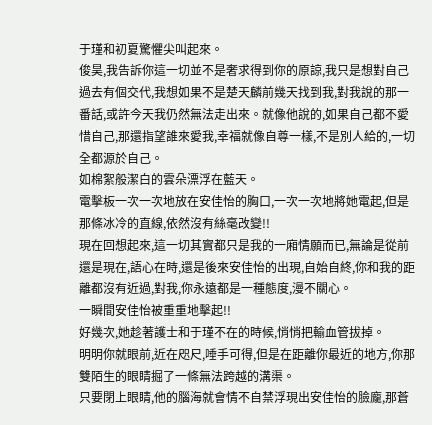于瑾和初夏驚懼尖叫起來。
俊昊,我告訴你這一切並不是奢求得到你的原諒,我只是想對自己過去有個交代,我想如果不是楚天麟前幾天找到我,對我說的那一番話,或許今天我仍然無法走出來。就像他說的,如果自己都不愛惜自己,那還指望誰來愛我,幸福就像自尊一樣,不是別人給的,一切全都源於自己。
如棉絮般潔白的雲朵漂浮在藍天。
電擊板一次一次地放在安佳怡的胸口,一次一次地將她電起,但是那條冰冷的直線,依然沒有絲毫改變!!
現在回想起來,這一切其實都只是我的一廂情願而已,無論是從前還是現在,語心在時,還是後來安佳怡的出現,自始自終,你和我的距離都沒有近過,對我,你永遠都是一種態度,漫不關心。
一瞬間安佳怡被重重地擊起!!
好幾次,她趁著護士和于瑾不在的時候,悄悄把輸血管拔掉。
明明你就眼前,近在咫尺,唾手可得,但是在距離你最近的地方,你那雙陌生的眼睛掘了一條無法跨越的溝渠。
只要閉上眼睛,他的腦海就會情不自禁浮現出安佳怡的臉龐,那蒼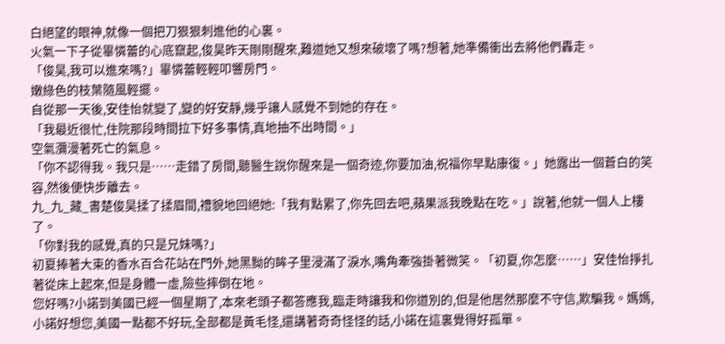白絕望的眼神,就像一個把刀狠狠刺進他的心裏。
火氣一下子從畢憐蕾的心底竄起,俊昊昨天剛剛醒來,難道她又想來破壞了嗎?想著,她準備衝出去將他們轟走。
「俊昊,我可以進來嗎?」畢憐蕾輕輕叩響房門。
嫩綠色的枝葉隨風輕擺。
自從那一天後,安佳怡就變了,變的好安靜,幾乎讓人感覺不到她的存在。
「我最近很忙,住院那段時間拉下好多事情,真地抽不出時間。」
空氣瀰漫著死亡的氣息。
「你不認得我。我只是……走錯了房間,聽醫生說你醒來是一個奇迹,你要加油,祝福你早點康復。」她露出一個蒼白的笑容,然後便快步離去。
九_九_藏_書楚俊昊揉了揉眉間,禮貌地回絕她:「我有點累了,你先回去吧,蘋果派我晚點在吃。」說著,他就一個人上樓了。
「你對我的感覺,真的只是兄妹嗎?」
初夏捧著大束的香水百合花站在門外,她黑黝的眸子里浸滿了淚水,嘴角牽強掛著微笑。「初夏,你怎麼……」安佳怡掙扎著從床上起來,但是身體一虛,險些摔倒在地。
您好嗎?小諾到美國已經一個星期了,本來老頭子都答應我,臨走時讓我和你道別的,但是他居然那麼不守信,欺騙我。媽媽,小諾好想您,美國一點都不好玩,全部都是黃毛怪,還講著奇奇怪怪的話,小諾在這裏覺得好孤單。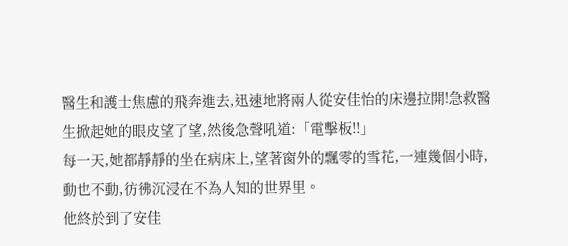醫生和護士焦慮的飛奔進去,迅速地將兩人從安佳怡的床邊拉開!急救醫生掀起她的眼皮望了望,然後急聲吼道:「電擊板!!」
每一天,她都靜靜的坐在病床上,望著窗外的飄零的雪花,一連幾個小時,動也不動,彷彿沉浸在不為人知的世界里。
他終於到了安佳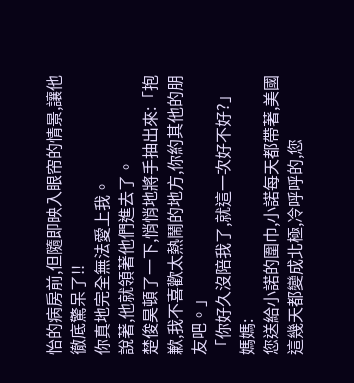怡的病房前,但隨即映入眼帘的情景,讓他徹底驚呆了!!
你真地完全無法愛上我。
說著,他就領著他們進去了。
楚俊昊頓了一下,悄悄地將手抽出來:「抱歉,我不喜歡太熱鬧的地方,你約其他的朋友吧。」
「你好久沒陪我了,就這一次好不好?」
媽媽:
您送給小諾的圍巾,小諾每天都帶著,美國這幾天都變成北極,冷呼呼的,您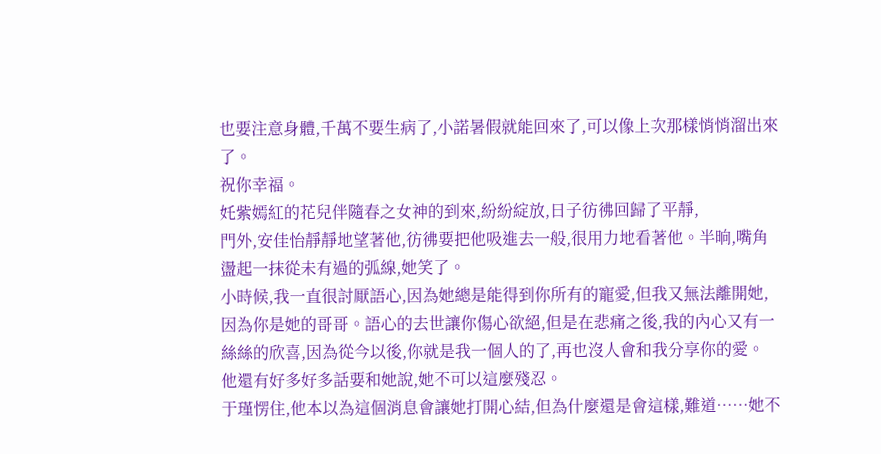也要注意身體,千萬不要生病了,小諾暑假就能回來了,可以像上次那樣悄悄溜出來了。
祝你幸福。
奼紫嫣紅的花兒伴隨春之女神的到來,紛紛綻放,日子彷彿回歸了平靜,
門外,安佳怡靜靜地望著他,彷彿要把他吸進去一般,很用力地看著他。半晌,嘴角盪起一抹從未有過的弧線,她笑了。
小時候,我一直很討厭語心,因為她總是能得到你所有的寵愛,但我又無法離開她,因為你是她的哥哥。語心的去世讓你傷心欲絕,但是在悲痛之後,我的內心又有一絲絲的欣喜,因為從今以後,你就是我一個人的了,再也沒人會和我分享你的愛。
他還有好多好多話要和她說,她不可以這麼殘忍。
于瑾愣住,他本以為這個消息會讓她打開心結,但為什麼還是會這樣,難道……她不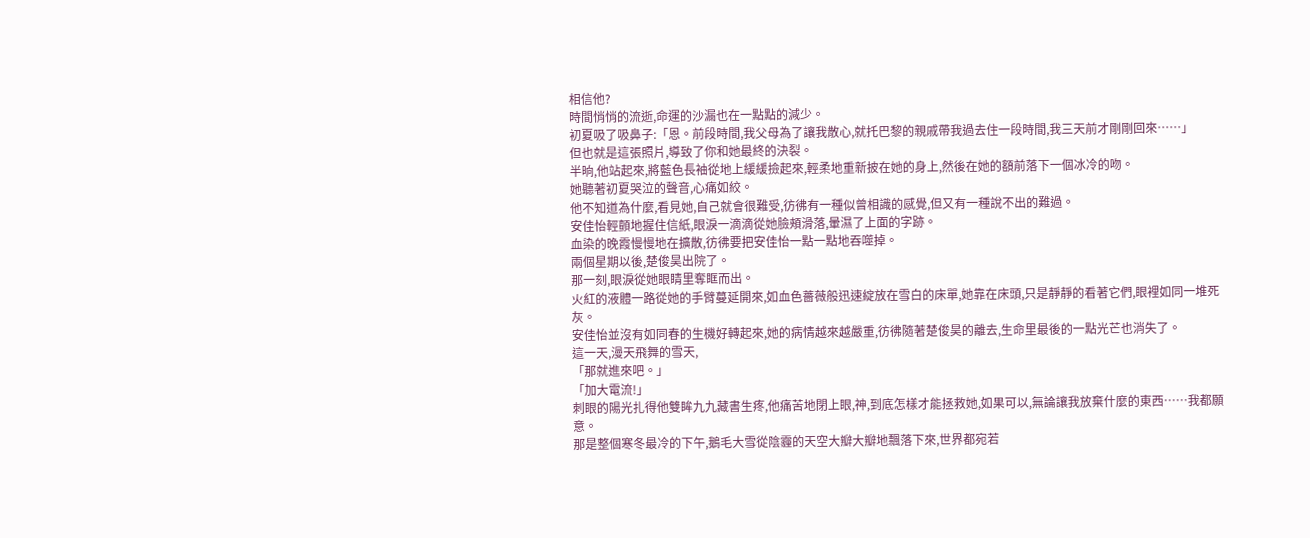相信他?
時間悄悄的流逝,命運的沙漏也在一點點的減少。
初夏吸了吸鼻子:「恩。前段時間,我父母為了讓我散心,就托巴黎的親戚帶我過去住一段時間,我三天前才剛剛回來……」
但也就是這張照片,導致了你和她最終的決裂。
半晌,他站起來,將藍色長袖從地上緩緩撿起來,輕柔地重新披在她的身上,然後在她的額前落下一個冰冷的吻。
她聽著初夏哭泣的聲音,心痛如絞。
他不知道為什麼,看見她,自己就會很難受,彷彿有一種似曾相識的感覺,但又有一種說不出的難過。
安佳怡輕顫地握住信紙,眼淚一滴滴從她臉頰滑落,暈濕了上面的字跡。
血染的晚霞慢慢地在擴散,彷彿要把安佳怡一點一點地吞噬掉。
兩個星期以後,楚俊昊出院了。
那一刻,眼淚從她眼睛里奪眶而出。
火紅的液體一路從她的手臂蔓延開來,如血色薔薇般迅速綻放在雪白的床單,她靠在床頭,只是靜靜的看著它們,眼裡如同一堆死灰。
安佳怡並沒有如同春的生機好轉起來,她的病情越來越嚴重,彷彿隨著楚俊昊的離去,生命里最後的一點光芒也消失了。
這一天,漫天飛舞的雪天,
「那就進來吧。」
「加大電流!」
刺眼的陽光扎得他雙眸九九藏書生疼,他痛苦地閉上眼,神,到底怎樣才能拯救她,如果可以,無論讓我放棄什麼的東西……我都願意。
那是整個寒冬最冷的下午,鵝毛大雪從陰霾的天空大瓣大瓣地飄落下來,世界都宛若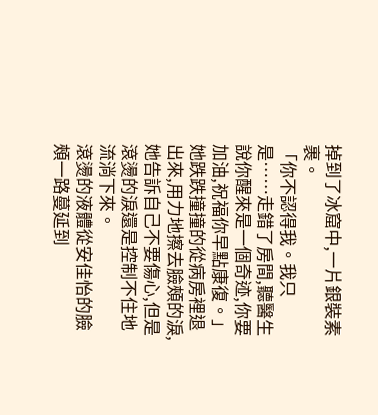掉到了冰窟中,一片銀裝素裹。
「你不認得我。我只是……走錯了房間,聽醫生說你醒來是一個奇迹,你要加油,祝福你早點康復。」
她跌跌撞撞的從病房裡退出來,用力地擦去臉頰的淚,她告訴自己不要傷心,但是滾燙的淚還是控制不住地流淌下來。
滾燙的液體從安佳怡的臉頰一路蔓延到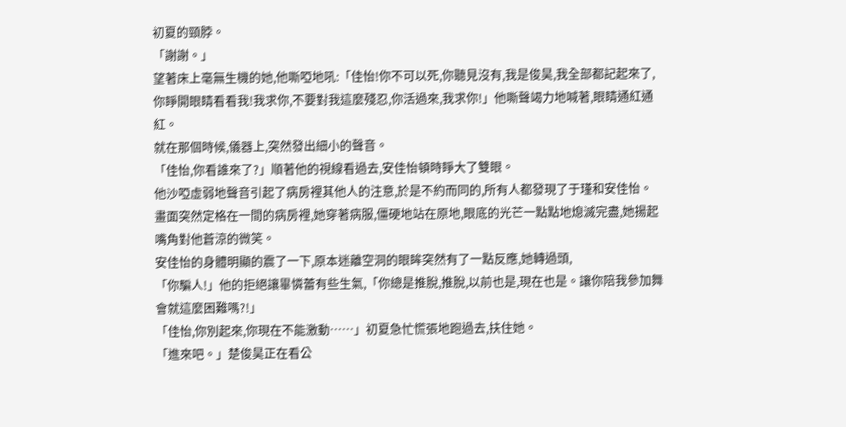初夏的頸脖。
「謝謝。」
望著床上毫無生機的她,他嘶啞地吼:「佳怡!你不可以死,你聽見沒有,我是俊昊,我全部都記起來了,你睜開眼睛看看我!我求你,不要對我這麼殘忍,你活過來,我求你!」他嘶聲竭力地喊著,眼睛通紅通紅。
就在那個時候,儀器上,突然發出細小的聲音。
「佳怡,你看誰來了?」順著他的視線看過去,安佳怡頓時睜大了雙眼。
他沙啞虛弱地聲音引起了病房裡其他人的注意,於是不約而同的,所有人都發現了于瑾和安佳怡。
畫面突然定格在一間的病房裡,她穿著病服,僵硬地站在原地,眼底的光芒一點點地熄滅完盡,她揚起嘴角對他蒼涼的微笑。
安佳怡的身體明顯的震了一下,原本迷離空洞的眼眸突然有了一點反應,她轉過頭,
「你騙人!」他的拒絕讓畢憐蕾有些生氣,「你總是推脫,推脫,以前也是,現在也是。讓你陪我參加舞會就這麼困難嗎?!」
「佳怡,你別起來,你現在不能激動……」初夏急忙慌張地跑過去,扶住她。
「進來吧。」楚俊昊正在看公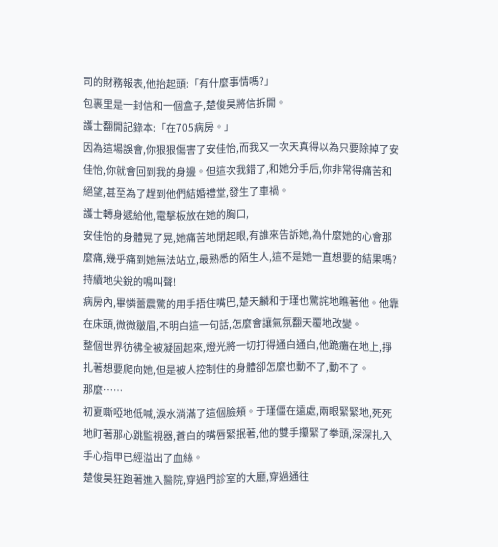司的財務報表,他抬起頭:「有什麼事情嗎?」
包裹里是一封信和一個盒子,楚俊昊將信拆開。
護士翻開記錄本:「在705病房。」
因為這場誤會,你狠狠傷害了安佳怡,而我又一次天真得以為只要除掉了安佳怡,你就會回到我的身邊。但這次我錯了,和她分手后,你非常得痛苦和絕望,甚至為了趕到他們結婚禮堂,發生了車禍。
護士轉身遞給他,電擊板放在她的胸口,
安佳怡的身體晃了晃,她痛苦地閉起眼,有誰來告訴她,為什麼她的心會那麼痛,幾乎痛到她無法站立,最熟悉的陌生人,這不是她一直想要的結果嗎?
持續地尖銳的鳴叫聲!
病房內,畢憐蕾震驚的用手捂住嘴巴,楚天麟和于瑾也驚詫地瞧著他。他靠在床頭,微微皺眉,不明白這一句話,怎麼會讓氣氛翻天覆地改變。
整個世界彷彿全被凝固起來,燈光將一切打得通白通白,他跪癱在地上,掙扎著想要爬向她,但是被人控制住的身體卻怎麼也動不了,動不了。
那麼……
初夏嘶啞地低喊,淚水淌滿了這個臉頰。于瑾僵在遠處,兩眼緊緊地,死死地盯著那心跳監視器,蒼白的嘴唇緊抿著,他的雙手攥緊了拳頭,深深扎入手心指甲已經溢出了血絲。
楚俊昊狂跑著進入醫院,穿過門診室的大廳,穿過通往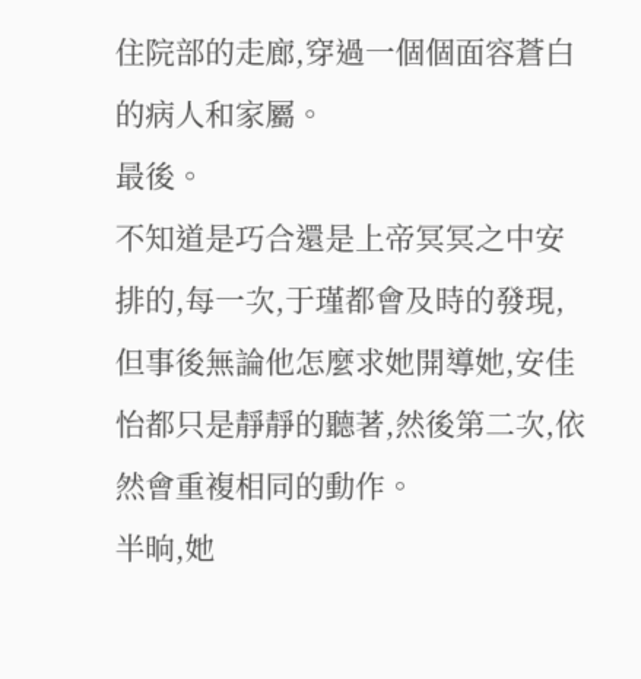住院部的走廊,穿過一個個面容蒼白的病人和家屬。
最後。
不知道是巧合還是上帝冥冥之中安排的,每一次,于瑾都會及時的發現,但事後無論他怎麼求她開導她,安佳怡都只是靜靜的聽著,然後第二次,依然會重複相同的動作。
半晌,她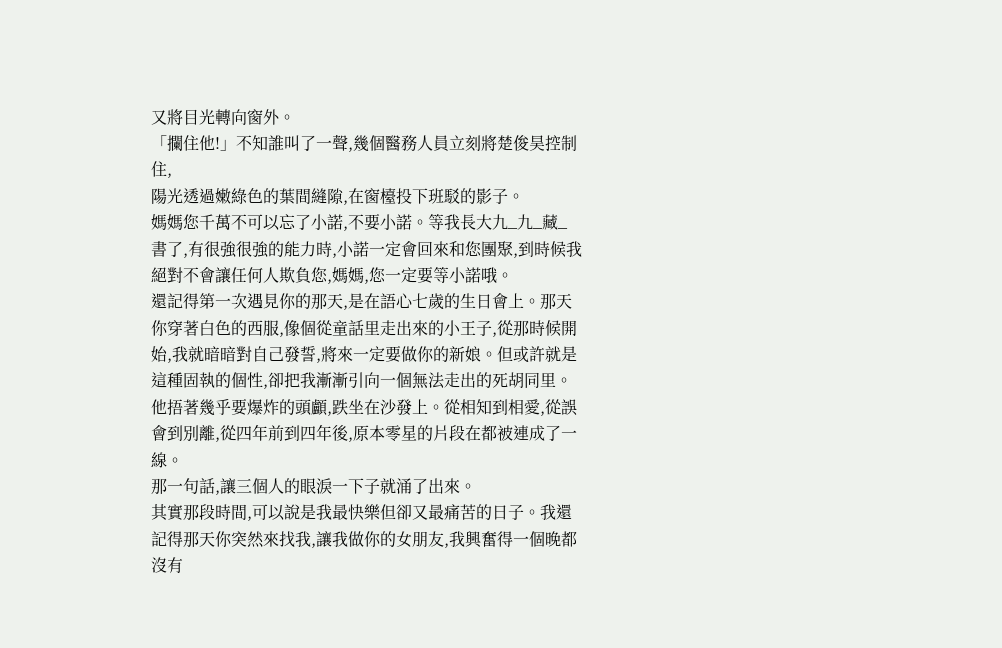又將目光轉向窗外。
「攔住他!」不知誰叫了一聲,幾個醫務人員立刻將楚俊昊控制住,
陽光透過嫩綠色的葉間縫隙,在窗檯投下班駁的影子。
媽媽您千萬不可以忘了小諾,不要小諾。等我長大九_九_藏_書了,有很強很強的能力時,小諾一定會回來和您團聚,到時候我絕對不會讓任何人欺負您,媽媽,您一定要等小諾哦。
還記得第一次遇見你的那天,是在語心七歲的生日會上。那天你穿著白色的西服,像個從童話里走出來的小王子,從那時候開始,我就暗暗對自己發誓,將來一定要做你的新娘。但或許就是這種固執的個性,卻把我漸漸引向一個無法走出的死胡同里。
他捂著幾乎要爆炸的頭顱,跌坐在沙發上。從相知到相愛,從誤會到別離,從四年前到四年後,原本零星的片段在都被連成了一線。
那一句話,讓三個人的眼淚一下子就涌了出來。
其實那段時間,可以說是我最快樂但卻又最痛苦的日子。我還記得那天你突然來找我,讓我做你的女朋友,我興奮得一個晚都沒有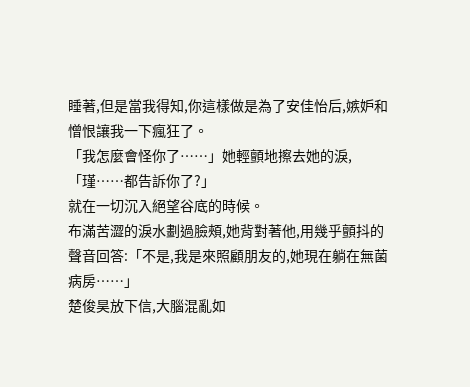睡著,但是當我得知,你這樣做是為了安佳怡后,嫉妒和憎恨讓我一下瘋狂了。
「我怎麼會怪你了……」她輕顫地擦去她的淚,「瑾……都告訴你了?」
就在一切沉入絕望谷底的時候。
布滿苦澀的淚水劃過臉頰,她背對著他,用幾乎顫抖的聲音回答:「不是,我是來照顧朋友的,她現在躺在無菌病房……」
楚俊昊放下信,大腦混亂如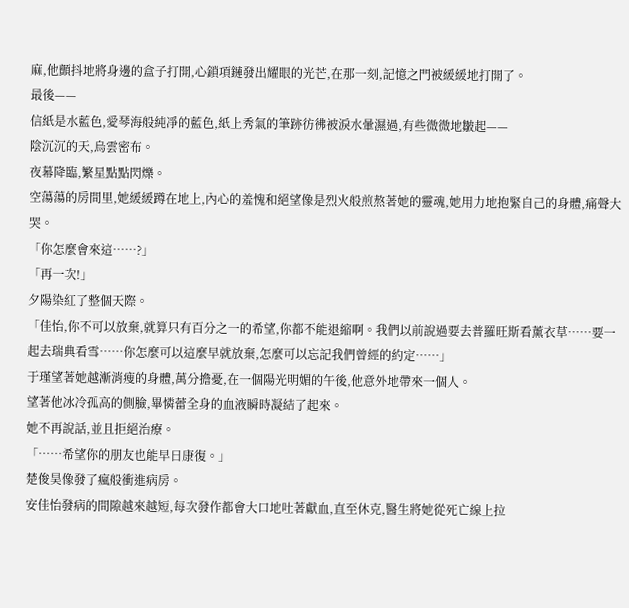麻,他顫抖地將身邊的盒子打開,心鎖項鏈發出耀眼的光芒,在那一刻,記憶之門被緩緩地打開了。
最後——
信紙是水藍色,愛琴海般純凈的藍色,紙上秀氣的筆跡彷彿被淚水暈濕過,有些微微地皺起——
陰沉沉的天,烏雲密布。
夜幕降臨,繁星點點閃爍。
空蕩蕩的房間里,她緩緩蹲在地上,內心的羞愧和絕望像是烈火般煎熬著她的靈魂,她用力地抱緊自己的身體,痛聲大哭。
「你怎麼會來這……?」
「再一次!」
夕陽染紅了整個天際。
「佳怡,你不可以放棄,就算只有百分之一的希望,你都不能退縮啊。我們以前說過要去普羅旺斯看薰衣草……要一起去瑞典看雪……你怎麼可以這麼早就放棄,怎麼可以忘記我們曾經的約定……」
于瑾望著她越漸消瘦的身體,萬分擔憂,在一個陽光明媚的午後,他意外地帶來一個人。
望著他冰冷孤高的側臉,畢憐蕾全身的血液瞬時凝結了起來。
她不再說話,並且拒絕治療。
「……希望你的朋友也能早日康復。」
楚俊昊像發了瘋般衝進病房。
安佳怡發病的間隙越來越短,每次發作都會大口地吐著獻血,直至休克,醫生將她從死亡線上拉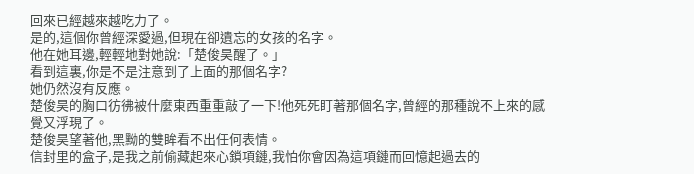回來已經越來越吃力了。
是的,這個你曾經深愛過,但現在卻遺忘的女孩的名字。
他在她耳邊,輕輕地對她說:「楚俊昊醒了。」
看到這裏,你是不是注意到了上面的那個名字?
她仍然沒有反應。
楚俊昊的胸口彷彿被什麼東西重重敲了一下!他死死盯著那個名字,曾經的那種說不上來的感覺又浮現了。
楚俊昊望著他,黑黝的雙眸看不出任何表情。
信封里的盒子,是我之前偷藏起來心鎖項鏈,我怕你會因為這項鏈而回憶起過去的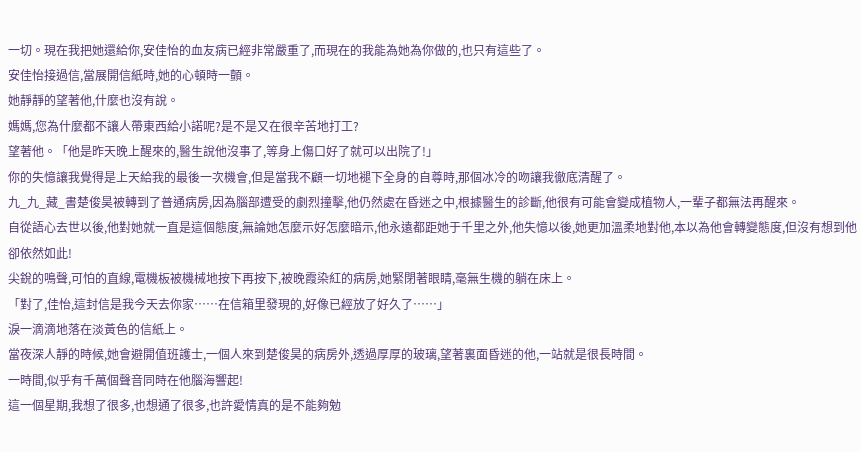一切。現在我把她還給你,安佳怡的血友病已經非常嚴重了,而現在的我能為她為你做的,也只有這些了。
安佳怡接過信,當展開信紙時,她的心頓時一顫。
她靜靜的望著他,什麼也沒有說。
媽媽,您為什麼都不讓人帶東西給小諾呢?是不是又在很辛苦地打工?
望著他。「他是昨天晚上醒來的,醫生說他沒事了,等身上傷口好了就可以出院了!」
你的失憶讓我覺得是上天給我的最後一次機會,但是當我不顧一切地褪下全身的自尊時,那個冰冷的吻讓我徹底清醒了。
九_九_藏_書楚俊昊被轉到了普通病房,因為腦部遭受的劇烈撞擊,他仍然處在昏迷之中,根據醫生的診斷,他很有可能會變成植物人,一輩子都無法再醒來。
自從語心去世以後,他對她就一直是這個態度,無論她怎麼示好怎麼暗示,他永遠都距她于千里之外,他失憶以後,她更加溫柔地對他,本以為他會轉變態度,但沒有想到他卻依然如此!
尖銳的鳴聲,可怕的直線,電機板被機械地按下再按下,被晚霞染紅的病房,她緊閉著眼睛,毫無生機的躺在床上。
「對了,佳怡,這封信是我今天去你家……在信箱里發現的,好像已經放了好久了……」
淚一滴滴地落在淡黃色的信紙上。
當夜深人靜的時候,她會避開值班護士,一個人來到楚俊昊的病房外,透過厚厚的玻璃,望著裏面昏迷的他,一站就是很長時間。
一時間,似乎有千萬個聲音同時在他腦海響起!
這一個星期,我想了很多,也想通了很多,也許愛情真的是不能夠勉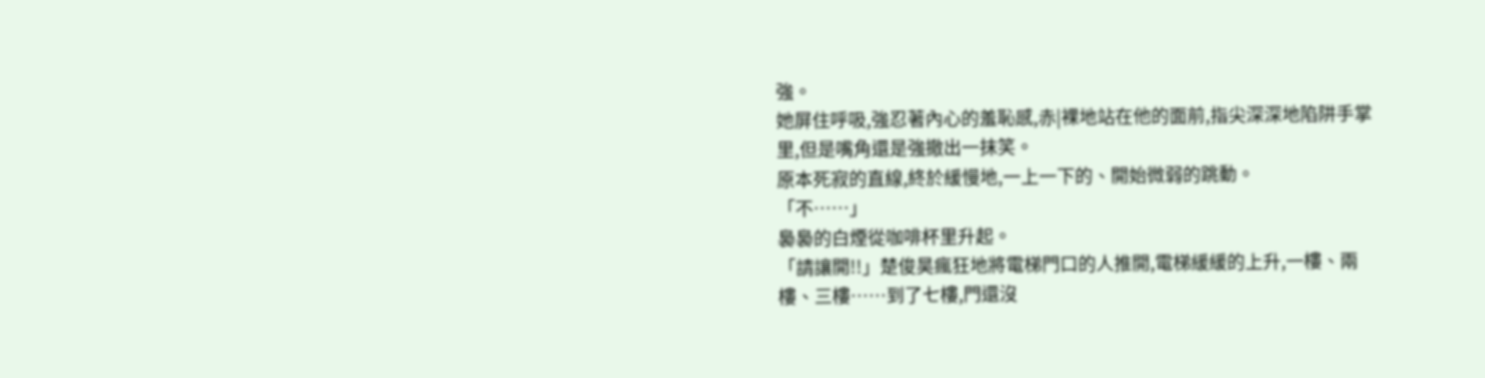強。
她屏住呼吸,強忍著內心的羞恥感,赤|裸地站在他的面前,指尖深深地陷阱手掌里,但是嘴角還是強撤出一抹笑。
原本死寂的直線,終於緩慢地,一上一下的、開始微弱的跳動。
「不……」
裊裊的白煙從咖啡杯里升起。
「請讓開!!」楚俊昊瘋狂地將電梯門口的人推開,電梯緩緩的上升,一樓、兩樓、三樓……到了七樓,門還沒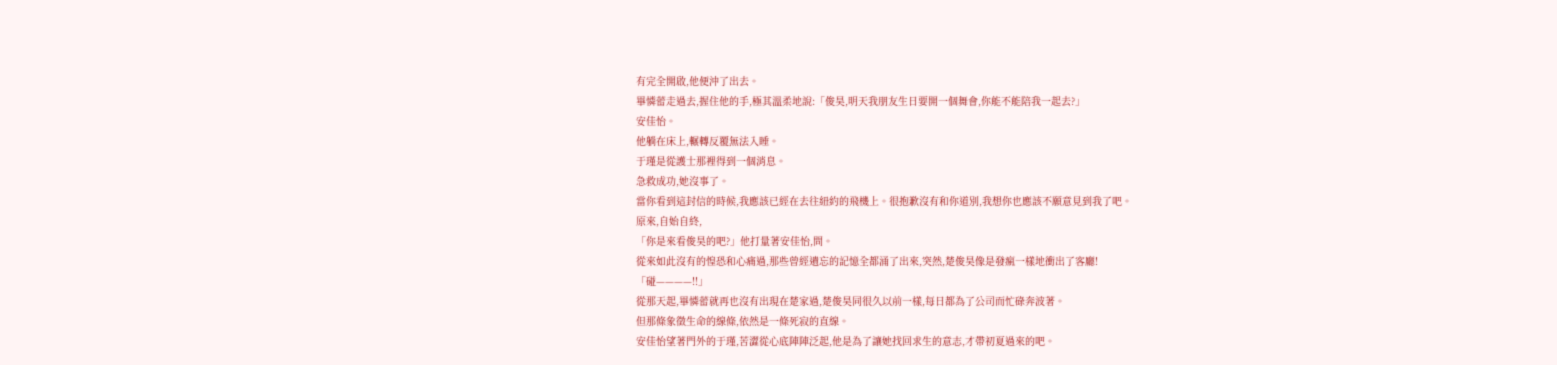有完全開啟,他便沖了出去。
畢憐蕾走過去,握住他的手,極其溫柔地說:「俊昊,明天我朋友生日要開一個舞會,你能不能陪我一起去?」
安佳怡。
他躺在床上,輾轉反覆無法入睡。
于瑾是從護士那裡得到一個消息。
急救成功,她沒事了。
當你看到這封信的時候,我應該已經在去往紐約的飛機上。很抱歉沒有和你道別,我想你也應該不願意見到我了吧。
原來,自始自終,
「你是來看俊昊的吧?」他打量著安佳怡,問。
從來如此沒有的惶恐和心痛過,那些曾經遺忘的記憶全都涌了出來,突然,楚俊昊像是發瘋一樣地衝出了客廳!
「碰————!!」
從那天起,畢憐蕾就再也沒有出現在楚家過,楚俊昊同很久以前一樣,每日都為了公司而忙碌奔波著。
但那條象徵生命的線條,依然是一條死寂的直線。
安佳怡望著門外的于瑾,苦澀從心底陣陣泛起,他是為了讓她找回求生的意志,才帶初夏過來的吧。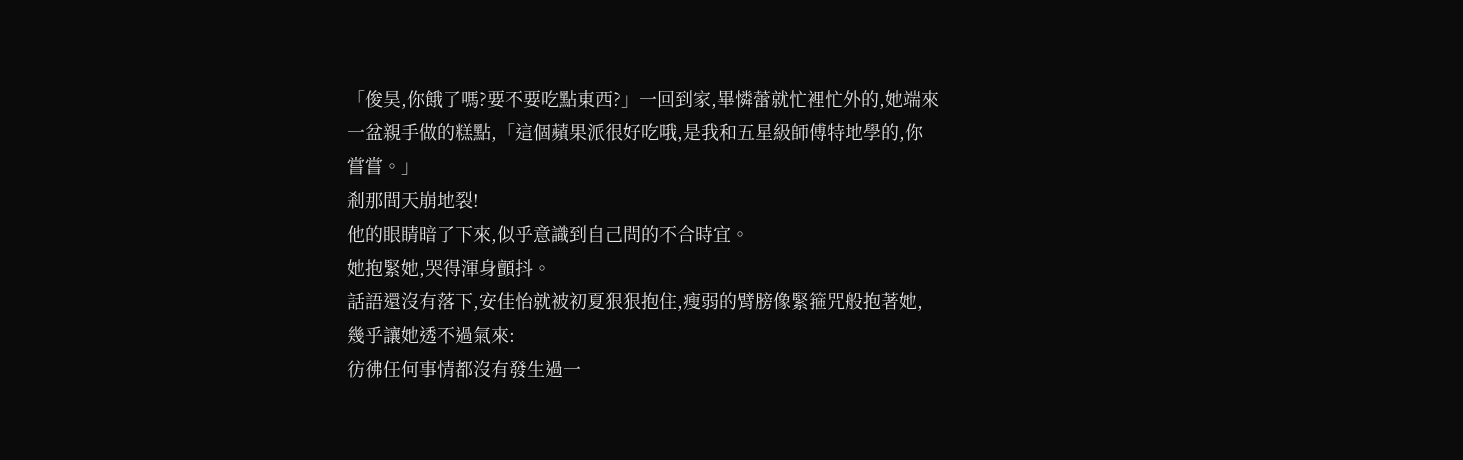「俊昊,你餓了嗎?要不要吃點東西?」一回到家,畢憐蕾就忙裡忙外的,她端來一盆親手做的糕點,「這個蘋果派很好吃哦,是我和五星級師傅特地學的,你嘗嘗。」
剎那間天崩地裂!
他的眼睛暗了下來,似乎意識到自己問的不合時宜。
她抱緊她,哭得渾身顫抖。
話語還沒有落下,安佳怡就被初夏狠狠抱住,瘦弱的臂膀像緊箍咒般抱著她,幾乎讓她透不過氣來:
彷彿任何事情都沒有發生過一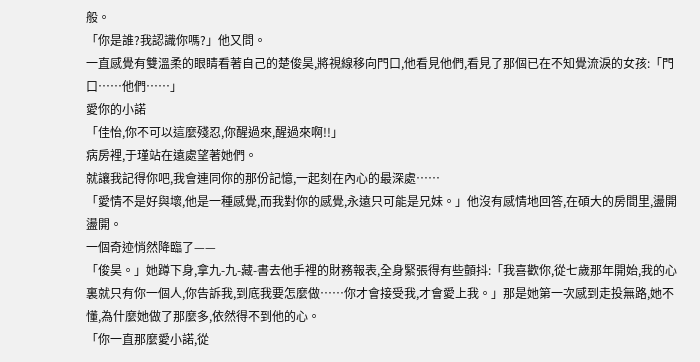般。
「你是誰?我認識你嗎?」他又問。
一直感覺有雙溫柔的眼睛看著自己的楚俊昊,將視線移向門口,他看見他們,看見了那個已在不知覺流淚的女孩:「門口……他們……」
愛你的小諾
「佳怡,你不可以這麼殘忍,你醒過來,醒過來啊!!」
病房裡,于瑾站在遠處望著她們。
就讓我記得你吧,我會連同你的那份記憶,一起刻在內心的最深處……
「愛情不是好與壞,他是一種感覺,而我對你的感覺,永遠只可能是兄妹。」他沒有感情地回答,在碩大的房間里,盪開盪開。
一個奇迹悄然降臨了——
「俊昊。」她蹲下身,拿九-九-藏-書去他手裡的財務報表,全身緊張得有些顫抖:「我喜歡你,從七歲那年開始,我的心裏就只有你一個人,你告訴我,到底我要怎麼做……你才會接受我,才會愛上我。」那是她第一次感到走投無路,她不懂,為什麼她做了那麼多,依然得不到他的心。
「你一直那麼愛小諾,從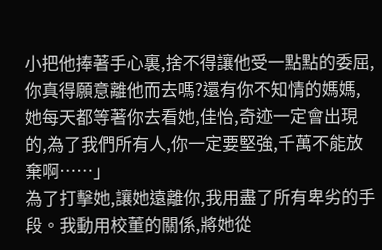小把他捧著手心裏,捨不得讓他受一點點的委屈,你真得願意離他而去嗎?還有你不知情的媽媽,她每天都等著你去看她,佳怡,奇迹一定會出現的,為了我們所有人,你一定要堅強,千萬不能放棄啊……」
為了打擊她,讓她遠離你,我用盡了所有卑劣的手段。我動用校董的關係,將她從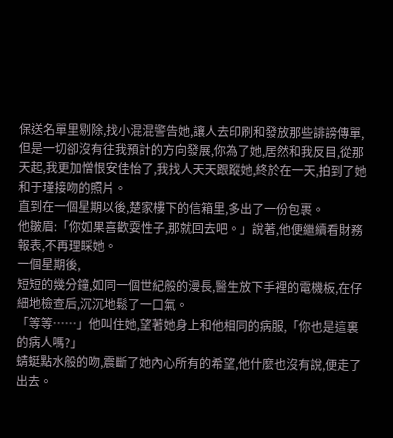保送名單里剔除,找小混混警告她,讓人去印刷和發放那些誹謗傳單,但是一切卻沒有往我預計的方向發展,你為了她,居然和我反目,從那天起,我更加憎恨安佳怡了,我找人天天跟蹤她,終於在一天,拍到了她和于瑾接吻的照片。
直到在一個星期以後,楚家樓下的信箱里,多出了一份包裹。
他皺眉:「你如果喜歡耍性子,那就回去吧。」說著,他便繼續看財務報表,不再理睬她。
一個星期後,
短短的幾分鐘,如同一個世紀般的漫長,醫生放下手裡的電機板,在仔細地檢查后,沉沉地鬆了一口氣。
「等等……」他叫住她,望著她身上和他相同的病服,「你也是這裏的病人嗎?」
蜻蜓點水般的吻,震斷了她內心所有的希望,他什麼也沒有說,便走了出去。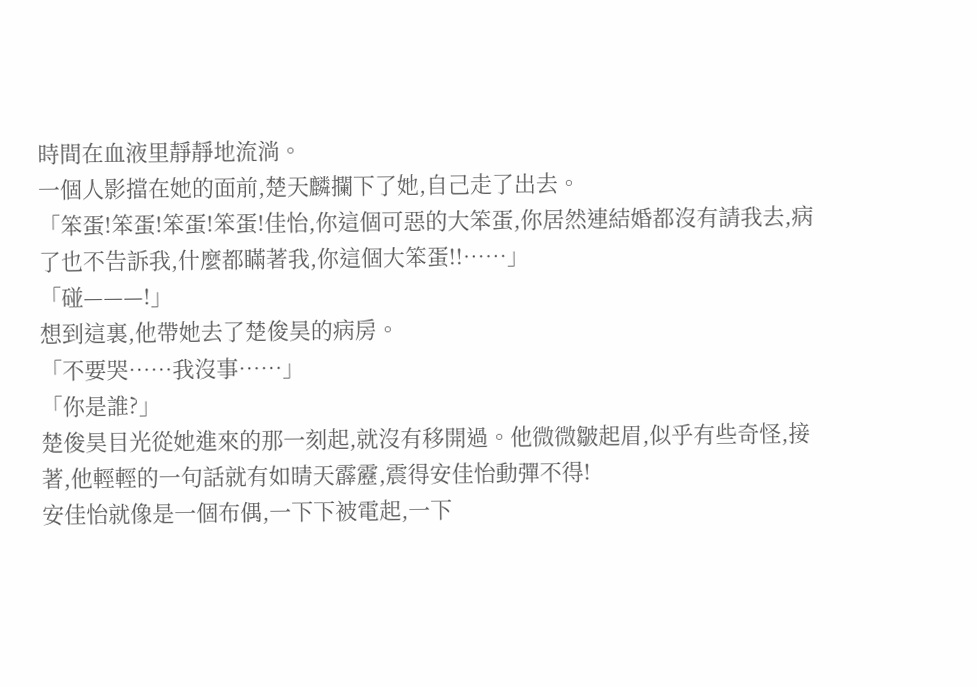時間在血液里靜靜地流淌。
一個人影擋在她的面前,楚天麟攔下了她,自己走了出去。
「笨蛋!笨蛋!笨蛋!笨蛋!佳怡,你這個可惡的大笨蛋,你居然連結婚都沒有請我去,病了也不告訴我,什麼都瞞著我,你這個大笨蛋!!……」
「碰———!」
想到這裏,他帶她去了楚俊昊的病房。
「不要哭……我沒事……」
「你是誰?」
楚俊昊目光從她進來的那一刻起,就沒有移開過。他微微皺起眉,似乎有些奇怪,接著,他輕輕的一句話就有如晴天霹靂,震得安佳怡動彈不得!
安佳怡就像是一個布偶,一下下被電起,一下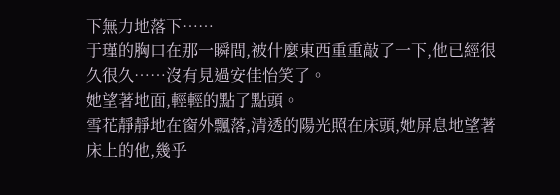下無力地落下……
于瑾的胸口在那一瞬間,被什麼東西重重敲了一下,他已經很久很久……沒有見過安佳怡笑了。
她望著地面,輕輕的點了點頭。
雪花靜靜地在窗外飄落,清透的陽光照在床頭,她屏息地望著床上的他,幾乎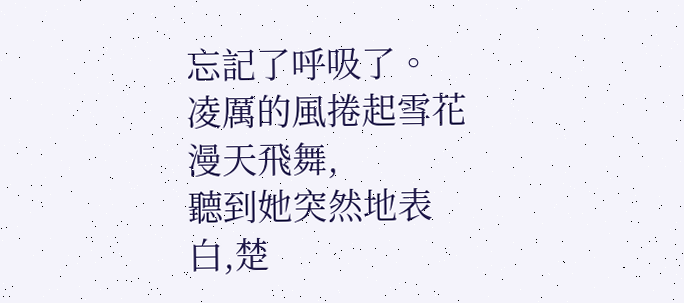忘記了呼吸了。
凌厲的風捲起雪花漫天飛舞,
聽到她突然地表白,楚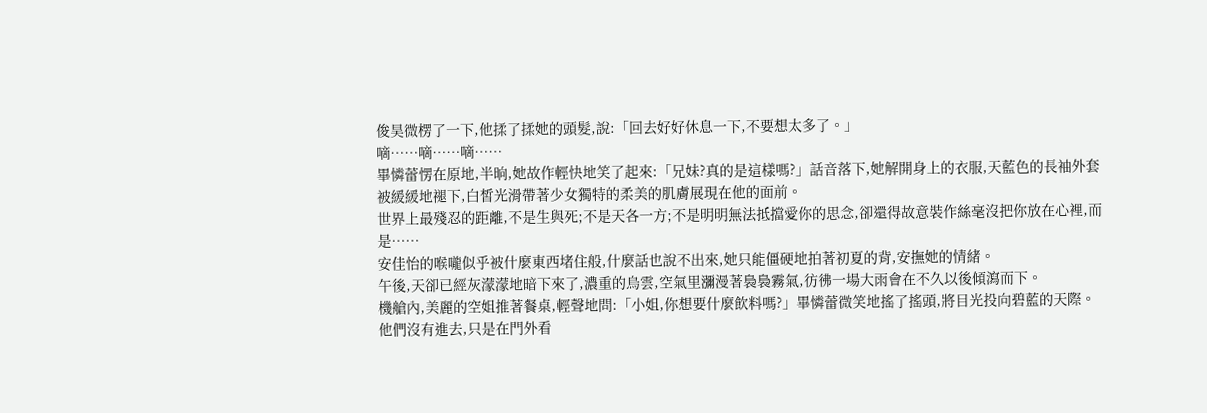俊昊微楞了一下,他揉了揉她的頭髮,說:「回去好好休息一下,不要想太多了。」
嘀……嘀……嘀……
畢憐蕾愣在原地,半晌,她故作輕快地笑了起來:「兄妹?真的是這樣嗎?」話音落下,她解開身上的衣服,天藍色的長袖外套被緩緩地褪下,白皙光滑帶著少女獨特的柔美的肌膚展現在他的面前。
世界上最殘忍的距離,不是生與死;不是天各一方;不是明明無法抵擋愛你的思念,卻還得故意裝作絲毫沒把你放在心裡,而是……
安佳怡的喉嚨似乎被什麼東西堵住般,什麼話也說不出來,她只能僵硬地拍著初夏的背,安撫她的情緒。
午後,天卻已經灰濛濛地暗下來了,濃重的烏雲,空氣里瀰漫著裊裊霧氣,彷彿一場大雨會在不久以後傾瀉而下。
機艙內,美麗的空姐推著餐桌,輕聲地問:「小姐,你想要什麼飲料嗎?」畢憐蕾微笑地搖了搖頭,將目光投向碧藍的天際。
他們沒有進去,只是在門外看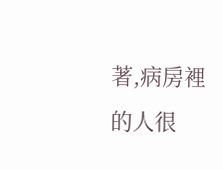著,病房裡的人很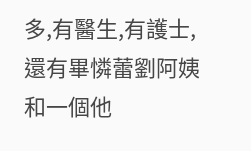多,有醫生,有護士,還有畢憐蕾劉阿姨和一個他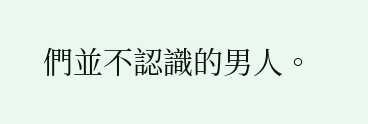們並不認識的男人。